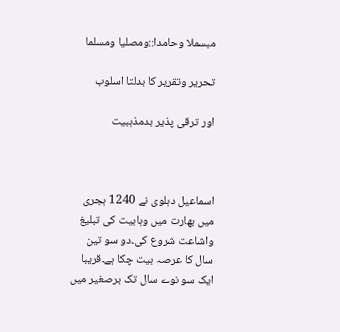مبسملا وحامدا::ومصلیا ومسلما

تحریر وتقریر کا بدلتا اسلوب

اور ترقی پذیر بدمذہبیت



اسماعیل دہلوی نے 1240 ہجری میں بھارت میں وہابیت کی تبلیغ واشاعت شروع کی۔دو سو تین سال کا عرصہ بیت چکا ہے۔قریبا ایک سو نوے سال تک برصغیر میں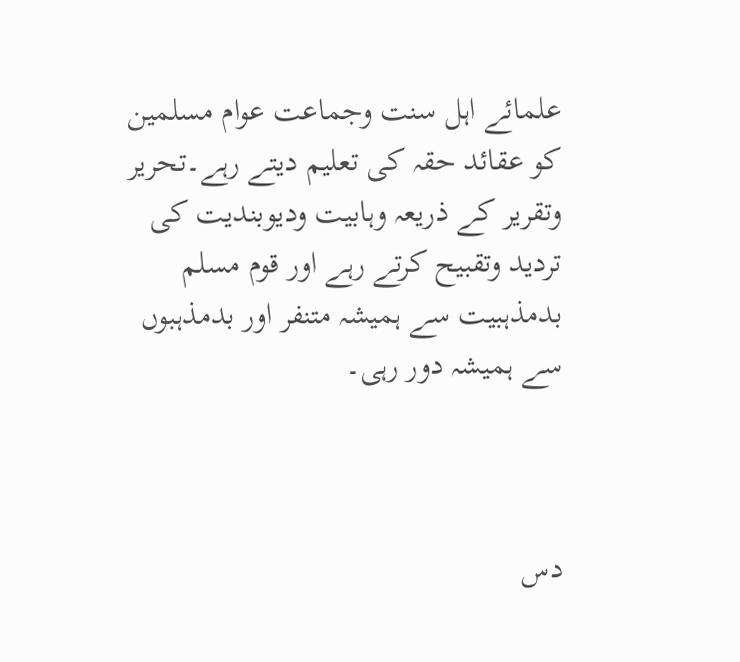علمائے اہل سنت وجماعت عوام مسلمین کو عقائد حقہ کی تعلیم دیتے رہے۔تحریر وتقریر کے ذریعہ وہابیت ودیوبندیت کی تردید وتقبیح کرتے رہے اور قوم مسلم بدمذہبیت سے ہمیشہ متنفر اور بدمذہبوں سے ہمیشہ دور رہی۔



دس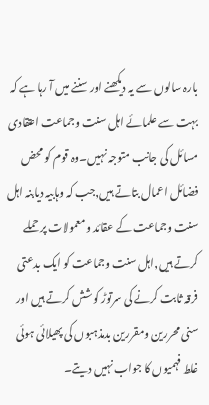بارہ سالوں سے یہ دیکھنے اور سننے میں آ رہا ہے کہ بہت سے علمائے اہل سنت وجماعت اعتقادی مسائل کی جانب متوجہ نہیں۔وہ قوم کو محض فضائل اعمال بتاتے ہیں,جب کہ وہابیہ دیابنہ اہل سنت وجماعت کے عقائد ومعمولات پر حملے کرتے ہیں,اہل سنت وجماعت کو ایک بدعتی فرقہ ثابت کرنے کی سرتوڑ کوشش کرتے ہیں اور سنی محررین ومقررین بدمذہبوں کی پھیلائی ہوئی غلط فہمیوں کا جواب نہیں دیتے۔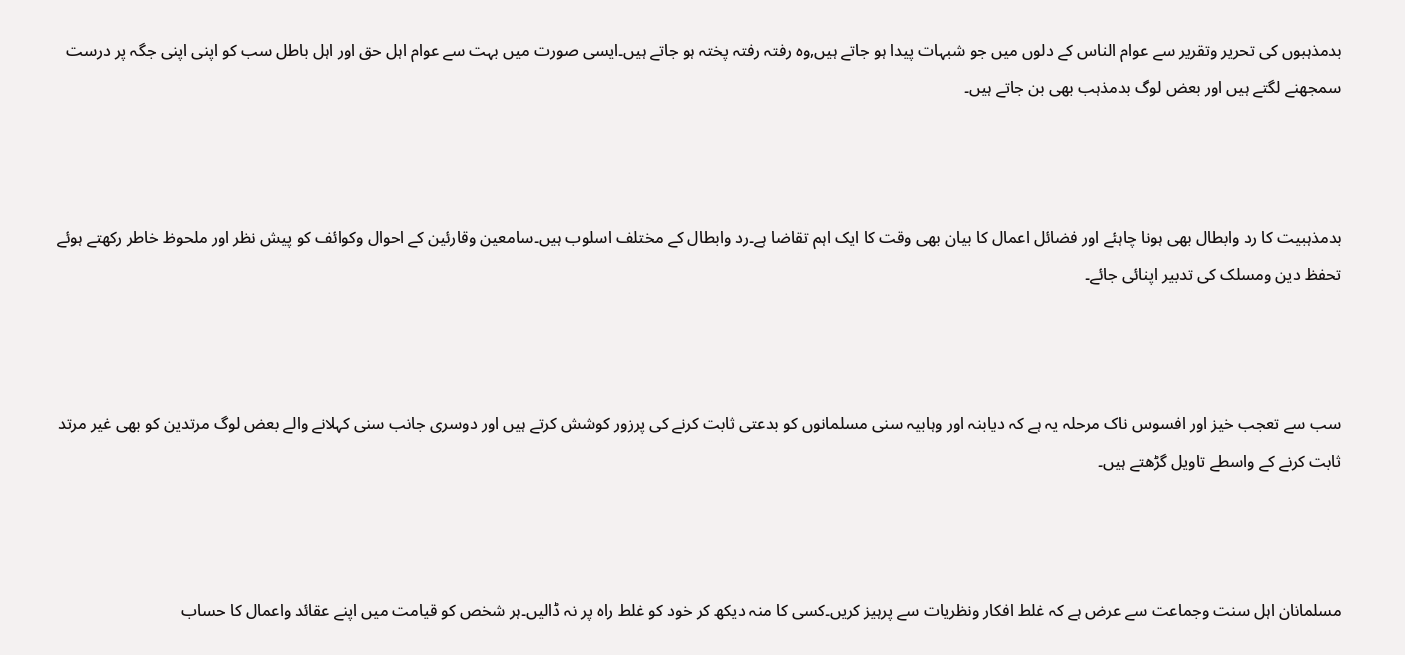بدمذہبوں کی تحریر وتقریر سے عوام الناس کے دلوں میں جو شبہات پیدا ہو جاتے ہیں,وہ رفتہ رفتہ پختہ ہو جاتے ہیں۔ایسی صورت میں بہت سے عوام اہل حق اور اہل باطل سب کو اپنی اپنی جگہ پر درست سمجھنے لگتے ہیں اور بعض لوگ بدمذہب بھی بن جاتے ہیں۔



بدمذہبیت کا رد وابطال بھی ہونا چاہئے اور فضائل اعمال کا بیان بھی وقت کا ایک اہم تقاضا ہے۔رد وابطال کے مختلف اسلوب ہیں۔سامعین وقارئین کے احوال وکوائف کو پیش نظر اور ملحوظ خاطر رکھتے ہوئے تحفظ دین ومسلک کی تدبیر اپنائی جائے۔



سب سے تعجب خیز اور افسوس ناک مرحلہ یہ ہے کہ دیابنہ اور وہابیہ سنی مسلمانوں کو بدعتی ثابت کرنے کی پرزور کوشش کرتے ہیں اور دوسری جانب سنی کہلانے والے بعض لوگ مرتدین کو بھی غیر مرتد ثابت کرنے کے واسطے تاویل گڑھتے ہیں۔



مسلمانان اہل سنت وجماعت سے عرض ہے کہ غلط افکار ونظریات سے پرہیز کریں۔کسی کا منہ دیکھ کر خود کو غلط راہ پر نہ ڈالیں۔ہر شخص کو قیامت میں اپنے عقائد واعمال کا حساب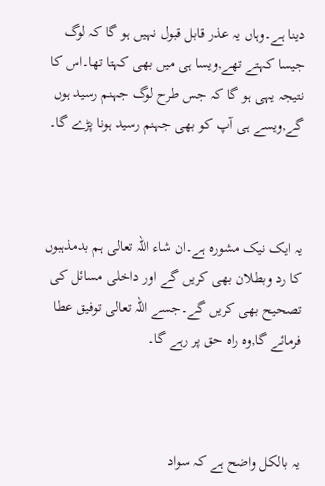دینا ہے۔وہاں یہ عذر قابل قبول نہیں ہو گا کہ لوگ جیسا کہتے تھے,ویسا ہی میں بھی کہتا تھا۔اس کا نتیجہ یہی ہو گا کہ جس طرح لوگ جہنم رسید ہوں گے,ویسے ہی آپ کو بھی جہنم رسید ہونا پڑے گا۔



یہ ایک نیک مشورہ ہے۔ان شاء اللہ تعالی ہم بدمذہبوں کا رد وبطلان بھی کریں گے اور داخلی مسائل کی تصحیح بھی کریں گے۔جسے اللہ تعالی توفیق عطا فرمائے گا,وہ راہ حق پر رہے گا۔



یہ بالکل واضح ہے کہ سواد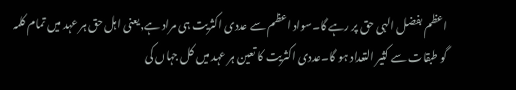اعظم بفضل الہی حق پر رہے گا۔سواد اعظم سے عددی اکثریت ہی مراد ہے,یعنی اہل حق ہر عہد میں تمام کلمہ گو طبقات سے کثیر التعداد ہو گا۔عددی اکثریت کا تعین ہر عہد میں کل جہاں کی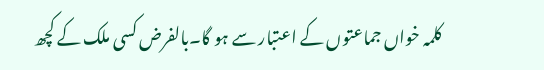کلمہ خواں جماعتوں کے اعتبار سے ہو گا۔بالفرض کسی ملک کے کچھ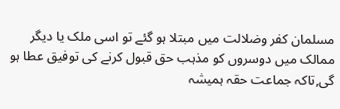مسلمان کفر وضلالت میں مبتلا ہو گئے تو اسی ملک یا دیگر ممالک میں دوسروں کو مذہب حق قبول کرنے کی توفیق عطا ہو گی,تاکہ جماعت حقہ ہمیشہ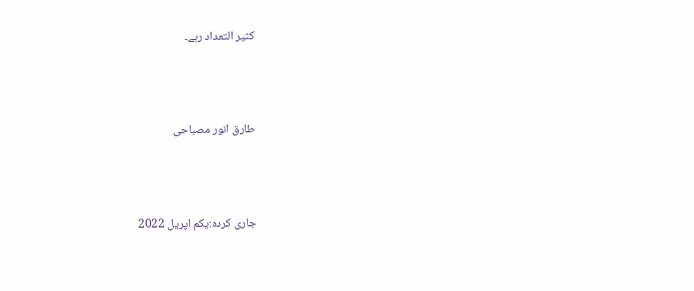کثیر التعداد رہے۔



طارق انور مصباحی



جاری کردہ:یکم اپریل 2022